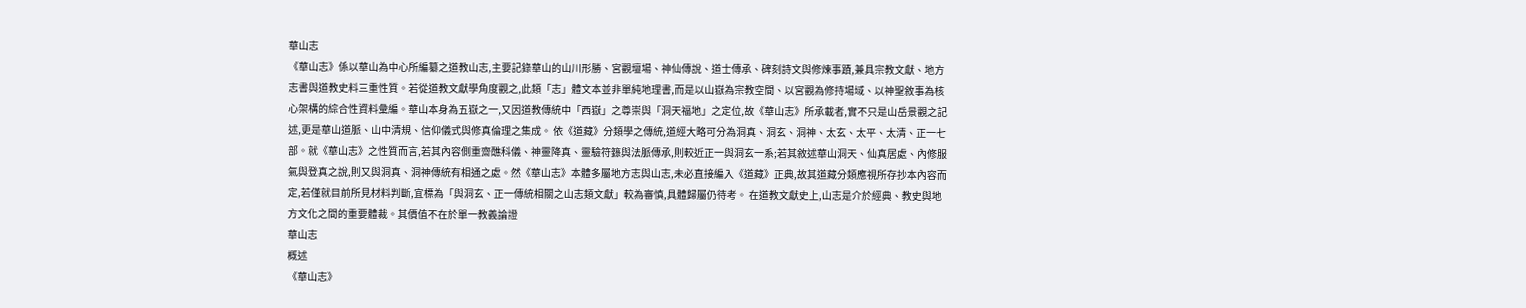華山志
《華山志》係以華山為中心所編纂之道教山志,主要記錄華山的山川形勝、宮觀壇場、神仙傳說、道士傳承、碑刻詩文與修煉事蹟,兼具宗教文獻、地方志書與道教史料三重性質。若從道教文獻學角度觀之,此類「志」體文本並非單純地理書,而是以山嶽為宗教空間、以宮觀為修持場域、以神聖敘事為核心架構的綜合性資料彙編。華山本身為五嶽之一,又因道教傳統中「西嶽」之尊崇與「洞天福地」之定位,故《華山志》所承載者,實不只是山岳景觀之記述,更是華山道脈、山中清規、信仰儀式與修真倫理之集成。 依《道藏》分類學之傳統,道經大略可分為洞真、洞玄、洞神、太玄、太平、太清、正一七部。就《華山志》之性質而言,若其內容側重齋醮科儀、神靈降真、靈驗符籙與法脈傳承,則較近正一與洞玄一系;若其敘述華山洞天、仙真居處、內修服氣與登真之說,則又與洞真、洞神傳統有相通之處。然《華山志》本體多屬地方志與山志,未必直接編入《道藏》正典,故其道藏分類應視所存抄本內容而定,若僅就目前所見材料判斷,宜標為「與洞玄、正一傳統相關之山志類文獻」較為審慎,具體歸屬仍待考。 在道教文獻史上,山志是介於經典、教史與地方文化之間的重要體裁。其價值不在於單一教義論證
華山志
概述
《華山志》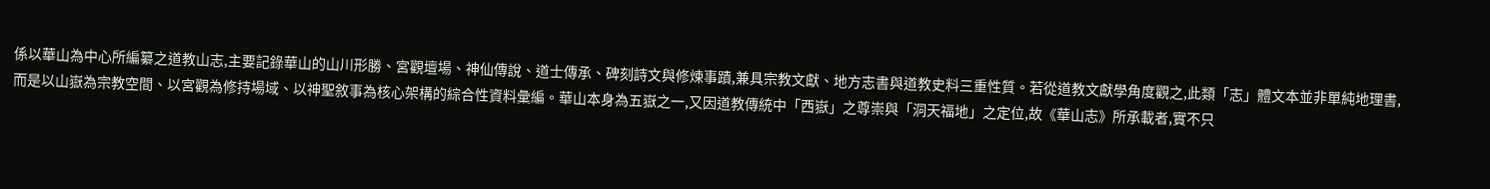係以華山為中心所編纂之道教山志,主要記錄華山的山川形勝、宮觀壇場、神仙傳說、道士傳承、碑刻詩文與修煉事蹟,兼具宗教文獻、地方志書與道教史料三重性質。若從道教文獻學角度觀之,此類「志」體文本並非單純地理書,而是以山嶽為宗教空間、以宮觀為修持場域、以神聖敘事為核心架構的綜合性資料彙編。華山本身為五嶽之一,又因道教傳統中「西嶽」之尊崇與「洞天福地」之定位,故《華山志》所承載者,實不只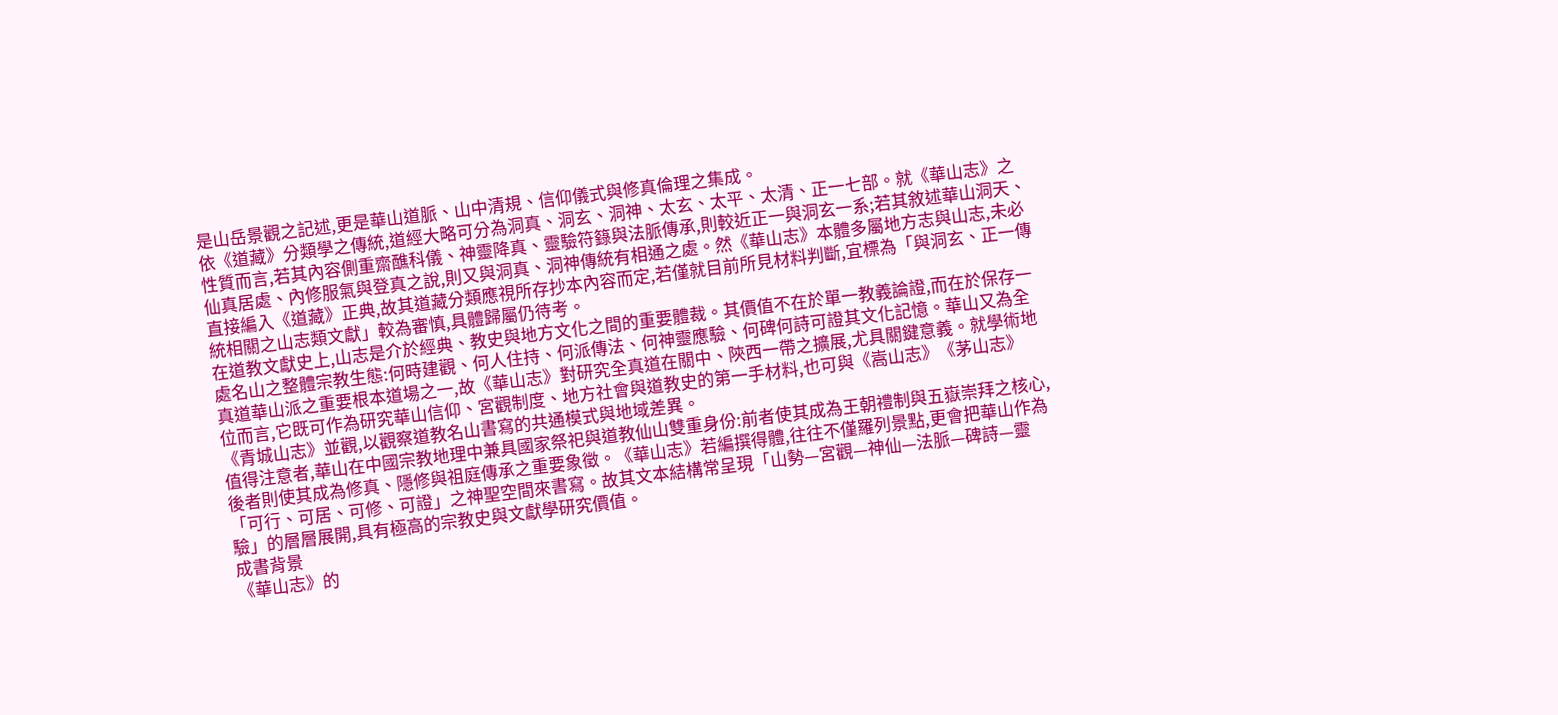是山岳景觀之記述,更是華山道脈、山中清規、信仰儀式與修真倫理之集成。
依《道藏》分類學之傳統,道經大略可分為洞真、洞玄、洞神、太玄、太平、太清、正一七部。就《華山志》之性質而言,若其內容側重齋醮科儀、神靈降真、靈驗符籙與法脈傳承,則較近正一與洞玄一系;若其敘述華山洞天、仙真居處、內修服氣與登真之說,則又與洞真、洞神傳統有相通之處。然《華山志》本體多屬地方志與山志,未必直接編入《道藏》正典,故其道藏分類應視所存抄本內容而定,若僅就目前所見材料判斷,宜標為「與洞玄、正一傳統相關之山志類文獻」較為審慎,具體歸屬仍待考。
在道教文獻史上,山志是介於經典、教史與地方文化之間的重要體裁。其價值不在於單一教義論證,而在於保存一處名山之整體宗教生態:何時建觀、何人住持、何派傳法、何神靈應驗、何碑何詩可證其文化記憶。華山又為全真道華山派之重要根本道場之一,故《華山志》對研究全真道在關中、陝西一帶之擴展,尤具關鍵意義。就學術地位而言,它既可作為研究華山信仰、宮觀制度、地方社會與道教史的第一手材料,也可與《嵩山志》《茅山志》《青城山志》並觀,以觀察道教名山書寫的共通模式與地域差異。
值得注意者,華山在中國宗教地理中兼具國家祭祀與道教仙山雙重身份:前者使其成為王朝禮制與五嶽崇拜之核心,後者則使其成為修真、隱修與祖庭傳承之重要象徵。《華山志》若編撰得體,往往不僅羅列景點,更會把華山作為「可行、可居、可修、可證」之神聖空間來書寫。故其文本結構常呈現「山勢—宮觀—神仙—法脈—碑詩—靈驗」的層層展開,具有極高的宗教史與文獻學研究價值。
成書背景
《華山志》的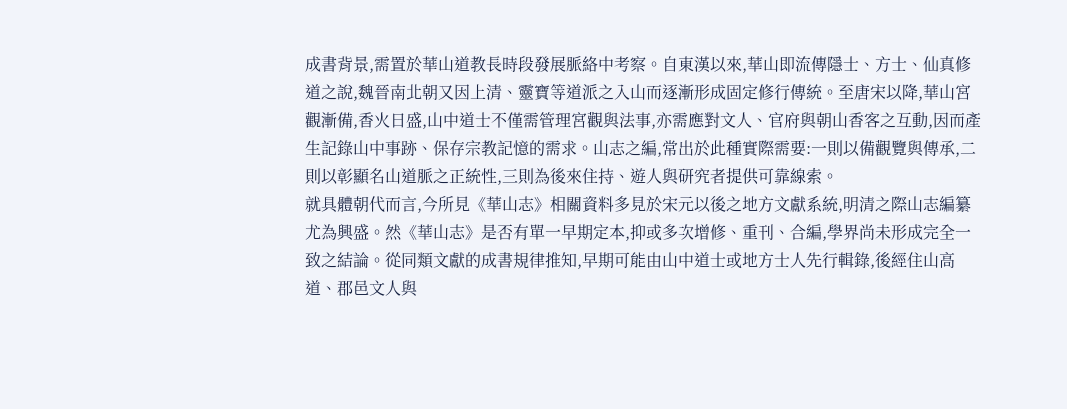成書背景,需置於華山道教長時段發展脈絡中考察。自東漢以來,華山即流傳隱士、方士、仙真修道之說,魏晉南北朝又因上清、靈寶等道派之入山而逐漸形成固定修行傳統。至唐宋以降,華山宮觀漸備,香火日盛,山中道士不僅需管理宮觀與法事,亦需應對文人、官府與朝山香客之互動,因而產生記錄山中事跡、保存宗教記憶的需求。山志之編,常出於此種實際需要:一則以備觀覽與傳承,二則以彰顯名山道脈之正統性,三則為後來住持、遊人與研究者提供可靠線索。
就具體朝代而言,今所見《華山志》相關資料多見於宋元以後之地方文獻系統,明清之際山志編纂尤為興盛。然《華山志》是否有單一早期定本,抑或多次增修、重刊、合編,學界尚未形成完全一致之結論。從同類文獻的成書規律推知,早期可能由山中道士或地方士人先行輯錄,後經住山高道、郡邑文人與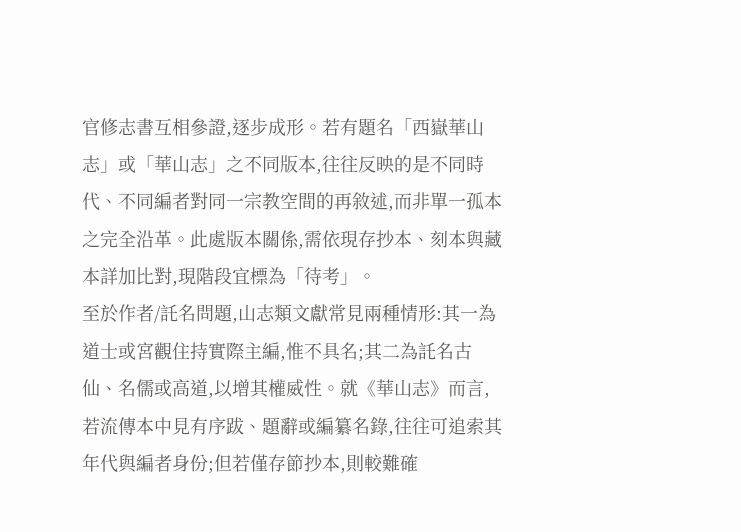官修志書互相參證,逐步成形。若有題名「西嶽華山志」或「華山志」之不同版本,往往反映的是不同時代、不同編者對同一宗教空間的再敘述,而非單一孤本之完全沿革。此處版本關係,需依現存抄本、刻本與藏本詳加比對,現階段宜標為「待考」。
至於作者/託名問題,山志類文獻常見兩種情形:其一為道士或宮觀住持實際主編,惟不具名;其二為託名古仙、名儒或高道,以增其權威性。就《華山志》而言,若流傳本中見有序跋、題辭或編纂名錄,往往可追索其年代與編者身份;但若僅存節抄本,則較難確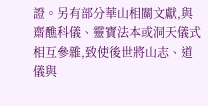證。另有部分華山相關文獻,與齋醮科儀、靈寶法本或洞天儀式相互參雜,致使後世將山志、道儀與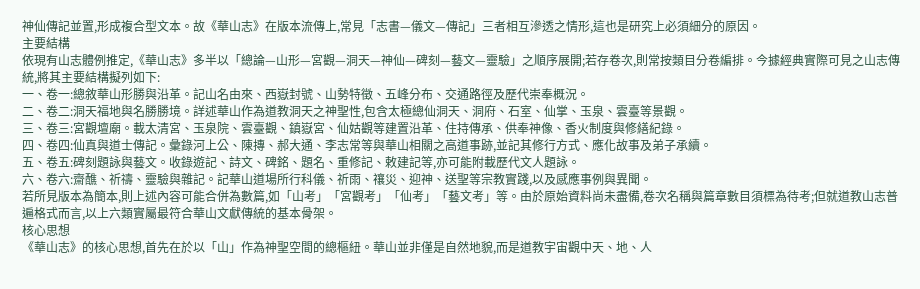神仙傳記並置,形成複合型文本。故《華山志》在版本流傳上,常見「志書—儀文—傳記」三者相互滲透之情形,這也是研究上必須細分的原因。
主要結構
依現有山志體例推定,《華山志》多半以「總論—山形—宮觀—洞天—神仙—碑刻—藝文—靈驗」之順序展開;若存卷次,則常按類目分卷編排。今據經典實際可見之山志傳統,將其主要結構擬列如下:
一、卷一:總敘華山形勝與沿革。記山名由來、西嶽封號、山勢特徵、五峰分布、交通路徑及歷代崇奉概況。
二、卷二:洞天福地與名勝勝境。詳述華山作為道教洞天之神聖性,包含太極總仙洞天、洞府、石室、仙掌、玉泉、雲臺等景觀。
三、卷三:宮觀壇廟。載太清宮、玉泉院、雲臺觀、鎮嶽宮、仙姑觀等建置沿革、住持傳承、供奉神像、香火制度與修繕紀錄。
四、卷四:仙真與道士傳記。彙錄河上公、陳摶、郝大通、李志常等與華山相關之高道事跡,並記其修行方式、應化故事及弟子承續。
五、卷五:碑刻題詠與藝文。收錄遊記、詩文、碑銘、題名、重修記、敕建記等,亦可能附載歷代文人題詠。
六、卷六:齋醮、祈禱、靈驗與雜記。記華山道場所行科儀、祈雨、禳災、迎神、送聖等宗教實踐,以及感應事例與異聞。
若所見版本為簡本,則上述內容可能合併為數篇,如「山考」「宮觀考」「仙考」「藝文考」等。由於原始資料尚未盡備,卷次名稱與篇章數目須標為待考;但就道教山志普遍格式而言,以上六類實屬最符合華山文獻傳統的基本骨架。
核心思想
《華山志》的核心思想,首先在於以「山」作為神聖空間的總樞紐。華山並非僅是自然地貌,而是道教宇宙觀中天、地、人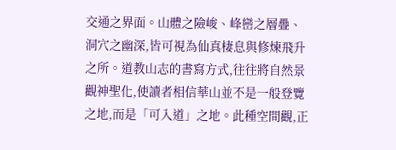交通之界面。山體之險峻、峰巒之層疊、洞穴之幽深,皆可視為仙真棲息與修煉飛升之所。道教山志的書寫方式,往往將自然景觀神聖化,使讀者相信華山並不是一般登覽之地,而是「可入道」之地。此種空間觀,正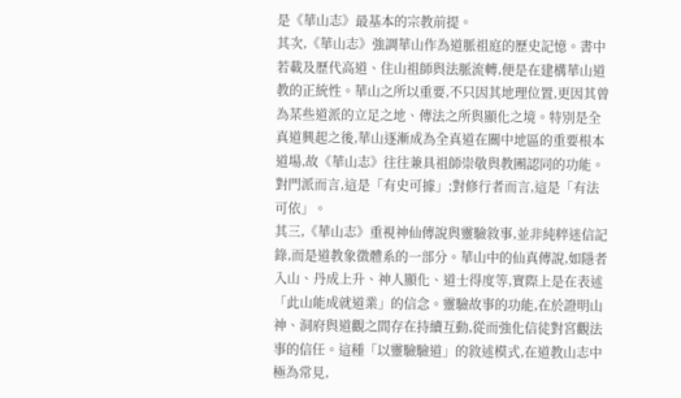是《華山志》最基本的宗教前提。
其次,《華山志》強調華山作為道脈祖庭的歷史記憶。書中若載及歷代高道、住山祖師與法脈流轉,便是在建構華山道教的正統性。華山之所以重要,不只因其地理位置,更因其曾為某些道派的立足之地、傳法之所與顯化之境。特別是全真道興起之後,華山逐漸成為全真道在關中地區的重要根本道場,故《華山志》往往兼具祖師崇敬與教團認同的功能。對門派而言,這是「有史可據」;對修行者而言,這是「有法可依」。
其三,《華山志》重視神仙傳說與靈驗敘事,並非純粹迷信記錄,而是道教象徵體系的一部分。華山中的仙真傳說,如隱者入山、丹成上升、神人顯化、道士得度等,實際上是在表述「此山能成就道業」的信念。靈驗故事的功能,在於證明山神、洞府與道觀之間存在持續互動,從而強化信徒對宮觀法事的信任。這種「以靈驗驗道」的敘述模式,在道教山志中極為常見,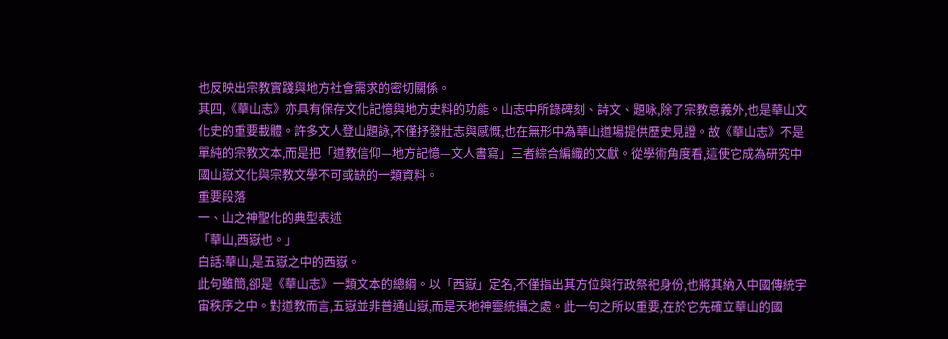也反映出宗教實踐與地方社會需求的密切關係。
其四,《華山志》亦具有保存文化記憶與地方史料的功能。山志中所錄碑刻、詩文、題咏,除了宗教意義外,也是華山文化史的重要載體。許多文人登山題詠,不僅抒發壯志與感慨,也在無形中為華山道場提供歷史見證。故《華山志》不是單純的宗教文本,而是把「道教信仰—地方記憶—文人書寫」三者綜合編織的文獻。從學術角度看,這使它成為研究中國山嶽文化與宗教文學不可或缺的一類資料。
重要段落
一、山之神聖化的典型表述
「華山,西嶽也。」
白話:華山,是五嶽之中的西嶽。
此句雖簡,卻是《華山志》一類文本的總綱。以「西嶽」定名,不僅指出其方位與行政祭祀身份,也將其納入中國傳統宇宙秩序之中。對道教而言,五嶽並非普通山嶽,而是天地神靈統攝之處。此一句之所以重要,在於它先確立華山的國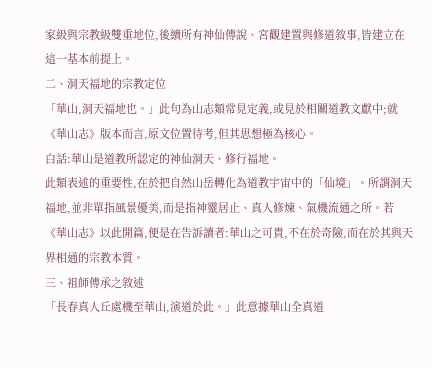家級與宗教級雙重地位,後續所有神仙傳說、宮觀建置與修道敘事,皆建立在這一基本前提上。
二、洞天福地的宗教定位
「華山,洞天福地也。」此句為山志類常見定義,或見於相關道教文獻中;就《華山志》版本而言,原文位置待考,但其思想極為核心。
白話:華山是道教所認定的神仙洞天、修行福地。
此類表述的重要性,在於把自然山岳轉化為道教宇宙中的「仙境」。所謂洞天福地,並非單指風景優美,而是指神靈居止、真人修煉、氣機流通之所。若《華山志》以此開篇,便是在告訴讀者:華山之可貴,不在於奇險,而在於其與天界相通的宗教本質。
三、祖師傳承之敘述
「長春真人丘處機至華山,演道於此。」此意據華山全真道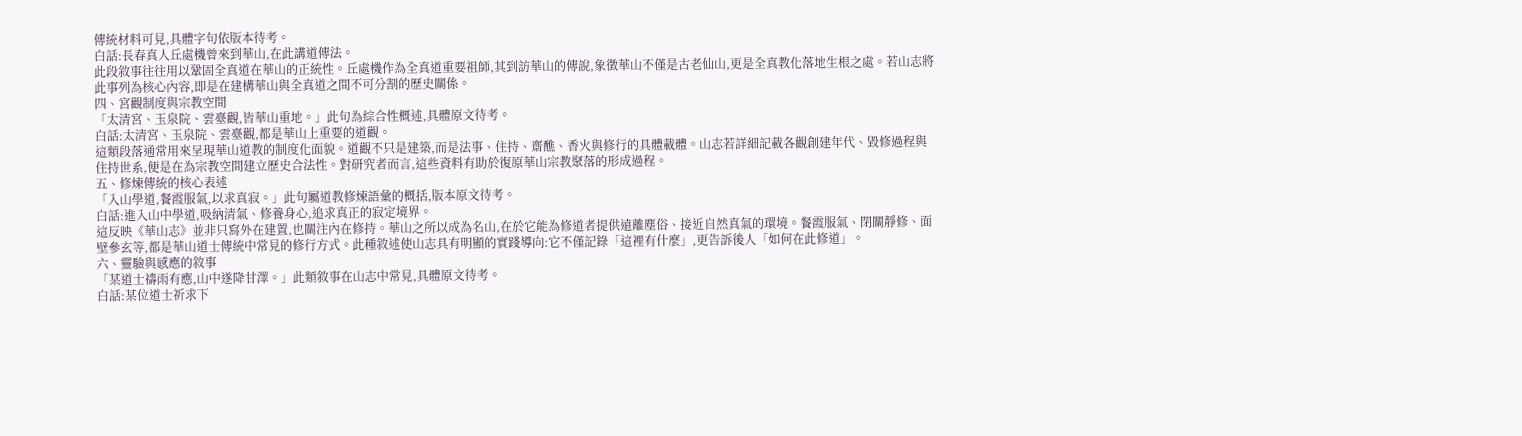傳統材料可見,具體字句依版本待考。
白話:長春真人丘處機曾來到華山,在此講道傳法。
此段敘事往往用以鞏固全真道在華山的正統性。丘處機作為全真道重要祖師,其到訪華山的傳說,象徵華山不僅是古老仙山,更是全真教化落地生根之處。若山志將此事列為核心內容,即是在建構華山與全真道之間不可分割的歷史關係。
四、宮觀制度與宗教空間
「太清宮、玉泉院、雲臺觀,皆華山重地。」此句為綜合性概述,具體原文待考。
白話:太清宮、玉泉院、雲臺觀,都是華山上重要的道觀。
這類段落通常用來呈現華山道教的制度化面貌。道觀不只是建築,而是法事、住持、齋醮、香火與修行的具體載體。山志若詳細記載各觀創建年代、毀修過程與住持世系,便是在為宗教空間建立歷史合法性。對研究者而言,這些資料有助於復原華山宗教聚落的形成過程。
五、修煉傳統的核心表述
「入山學道,餐霞服氣,以求真寂。」此句屬道教修煉語彙的概括,版本原文待考。
白話:進入山中學道,吸納清氣、修養身心,追求真正的寂定境界。
這反映《華山志》並非只寫外在建置,也關注內在修持。華山之所以成為名山,在於它能為修道者提供遠離塵俗、接近自然真氣的環境。餐霞服氣、閉關靜修、面壁參玄等,都是華山道士傳統中常見的修行方式。此種敘述使山志具有明顯的實踐導向:它不僅記錄「這裡有什麼」,更告訴後人「如何在此修道」。
六、靈驗與感應的敘事
「某道士禱雨有應,山中遂降甘澤。」此類敘事在山志中常見,具體原文待考。
白話:某位道士祈求下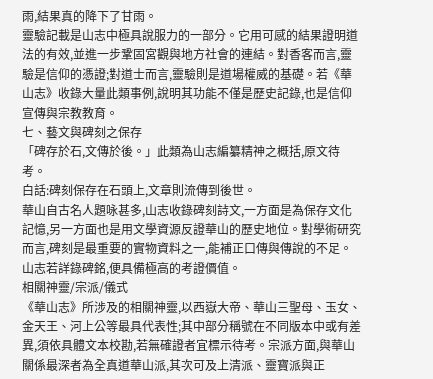雨,結果真的降下了甘雨。
靈驗記載是山志中極具說服力的一部分。它用可感的結果證明道法的有效,並進一步鞏固宮觀與地方社會的連結。對香客而言,靈驗是信仰的憑證;對道士而言,靈驗則是道場權威的基礎。若《華山志》收錄大量此類事例,說明其功能不僅是歷史記錄,也是信仰宣傳與宗教教育。
七、藝文與碑刻之保存
「碑存於石,文傳於後。」此類為山志編纂精神之概括,原文待考。
白話:碑刻保存在石頭上,文章則流傳到後世。
華山自古名人題咏甚多,山志收錄碑刻詩文,一方面是為保存文化記憶,另一方面也是用文學資源反證華山的歷史地位。對學術研究而言,碑刻是最重要的實物資料之一,能補正口傳與傳說的不足。山志若詳錄碑銘,便具備極高的考證價值。
相關神靈/宗派/儀式
《華山志》所涉及的相關神靈,以西嶽大帝、華山三聖母、玉女、金天王、河上公等最具代表性;其中部分稱號在不同版本中或有差異,須依具體文本校勘,若無確證者宜標示待考。宗派方面,與華山關係最深者為全真道華山派,其次可及上清派、靈寶派與正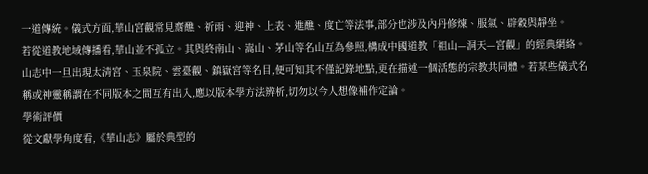一道傳統。儀式方面,華山宮觀常見齋醮、祈雨、迎神、上表、進醮、度亡等法事,部分也涉及內丹修煉、服氣、辟穀與靜坐。
若從道教地域傳播看,華山並不孤立。其與終南山、嵩山、茅山等名山互為參照,構成中國道教「祖山—洞天—宮觀」的經典網絡。山志中一旦出現太清宮、玉泉院、雲臺觀、鎮嶽宮等名目,便可知其不僅記錄地點,更在描述一個活態的宗教共同體。若某些儀式名稱或神靈稱謂在不同版本之間互有出入,應以版本學方法辨析,切勿以今人想像補作定論。
學術評價
從文獻學角度看,《華山志》屬於典型的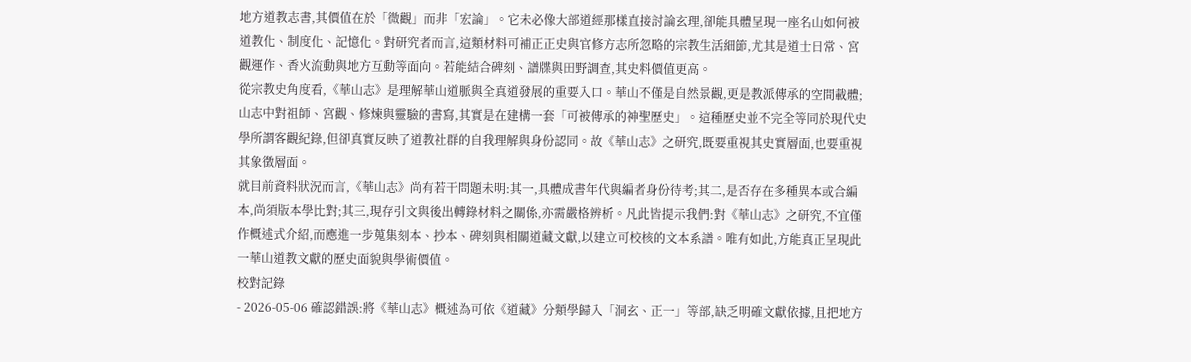地方道教志書,其價值在於「微觀」而非「宏論」。它未必像大部道經那樣直接討論玄理,卻能具體呈現一座名山如何被道教化、制度化、記憶化。對研究者而言,這類材料可補正正史與官修方志所忽略的宗教生活細節,尤其是道士日常、宮觀運作、香火流動與地方互動等面向。若能結合碑刻、譜牒與田野調查,其史料價值更高。
從宗教史角度看,《華山志》是理解華山道脈與全真道發展的重要入口。華山不僅是自然景觀,更是教派傳承的空間載體;山志中對祖師、宮觀、修煉與靈驗的書寫,其實是在建構一套「可被傳承的神聖歷史」。這種歷史並不完全等同於現代史學所謂客觀紀錄,但卻真實反映了道教社群的自我理解與身份認同。故《華山志》之研究,既要重視其史實層面,也要重視其象徵層面。
就目前資料狀況而言,《華山志》尚有若干問題未明:其一,具體成書年代與編者身份待考;其二,是否存在多種異本或合編本,尚須版本學比對;其三,現存引文與後出轉錄材料之關係,亦需嚴格辨析。凡此皆提示我們:對《華山志》之研究,不宜僅作概述式介紹,而應進一步蒐集刻本、抄本、碑刻與相關道藏文獻,以建立可校核的文本系譜。唯有如此,方能真正呈現此一華山道教文獻的歷史面貌與學術價值。
校對記錄
- 2026-05-06 確認錯誤:將《華山志》概述為可依《道藏》分類學歸入「洞玄、正一」等部,缺乏明確文獻依據,且把地方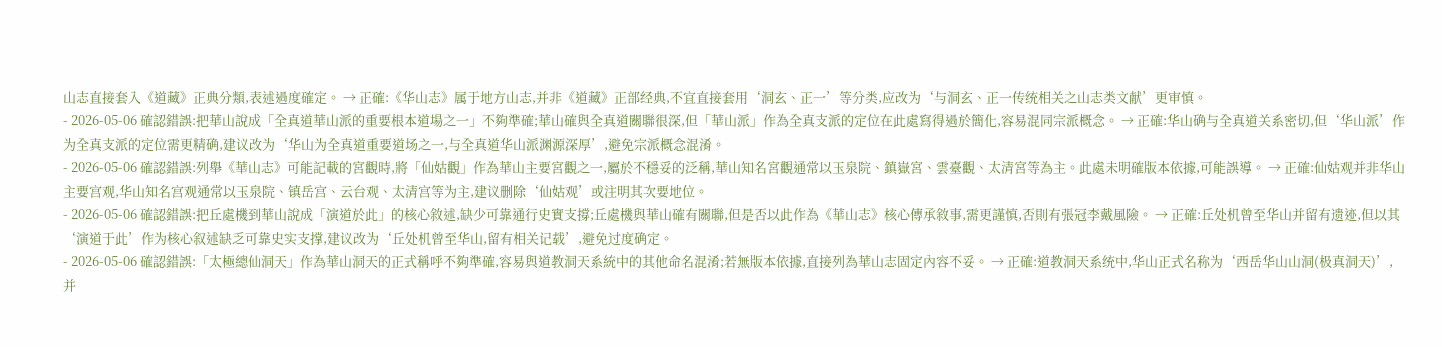山志直接套入《道藏》正典分類,表述過度確定。 → 正確:《华山志》属于地方山志,并非《道藏》正部经典,不宜直接套用‘洞玄、正一’等分类,应改为‘与洞玄、正一传统相关之山志类文献’更审慎。
- 2026-05-06 確認錯誤:把華山說成「全真道華山派的重要根本道場之一」不夠準確;華山確與全真道關聯很深,但「華山派」作為全真支派的定位在此處寫得過於簡化,容易混同宗派概念。 → 正確:华山确与全真道关系密切,但‘华山派’作为全真支派的定位需更精确,建议改为‘华山为全真道重要道场之一,与全真道华山派渊源深厚’,避免宗派概念混淆。
- 2026-05-06 確認錯誤:列舉《華山志》可能記載的宮觀時,將「仙姑觀」作為華山主要宮觀之一,屬於不穩妥的泛稱,華山知名宮觀通常以玉泉院、鎮嶽宮、雲臺觀、太清宮等為主。此處未明確版本依據,可能誤導。 → 正確:仙姑观并非华山主要宫观,华山知名宫观通常以玉泉院、镇岳宫、云台观、太清宫等为主,建议删除‘仙姑观’或注明其次要地位。
- 2026-05-06 確認錯誤:把丘處機到華山說成「演道於此」的核心敘述,缺少可靠通行史實支撐;丘處機與華山確有關聯,但是否以此作為《華山志》核心傳承敘事,需更謹慎,否則有張冠李戴風險。 → 正確:丘处机曾至华山并留有遗迹,但以其‘演道于此’作为核心叙述缺乏可靠史实支撑,建议改为‘丘处机曾至华山,留有相关记载’,避免过度确定。
- 2026-05-06 確認錯誤:「太極總仙洞天」作為華山洞天的正式稱呼不夠準確,容易與道教洞天系統中的其他命名混淆;若無版本依據,直接列為華山志固定內容不妥。 → 正確:道教洞天系统中,华山正式名称为‘西岳华山山洞(极真洞天)’,并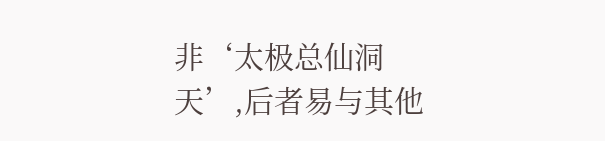非‘太极总仙洞天’,后者易与其他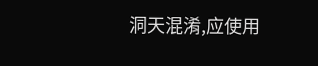洞天混淆,应使用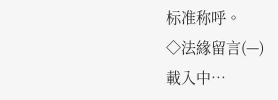标准称呼。
◇法緣留言(—)
載入中…